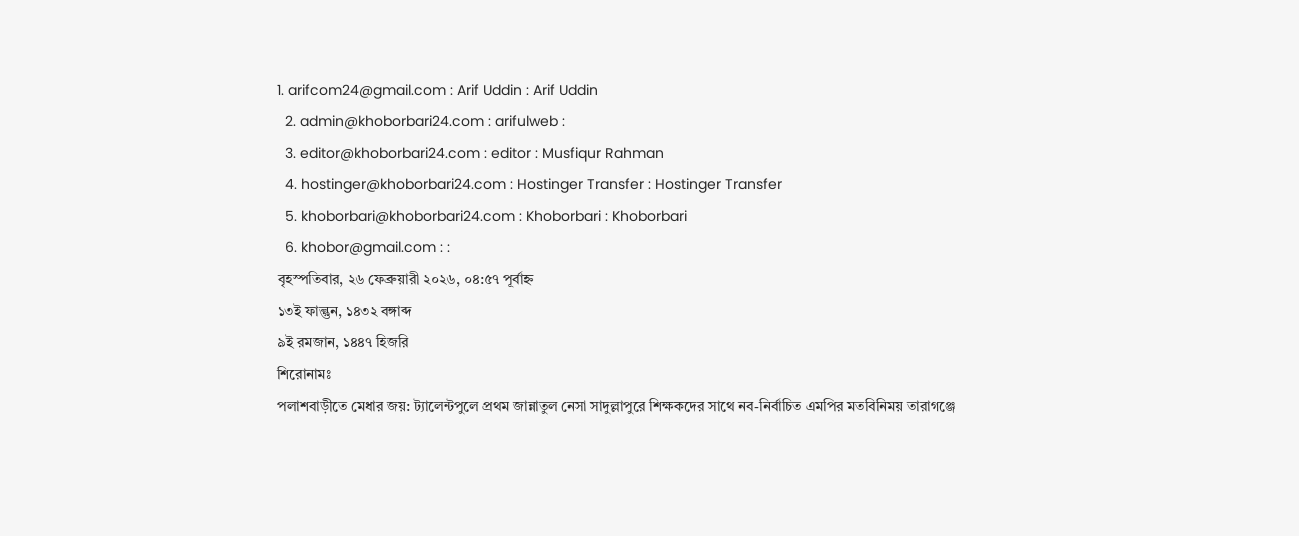1. arifcom24@gmail.com : Arif Uddin : Arif Uddin
  2. admin@khoborbari24.com : arifulweb :
  3. editor@khoborbari24.com : editor : Musfiqur Rahman
  4. hostinger@khoborbari24.com : Hostinger Transfer : Hostinger Transfer
  5. khoborbari@khoborbari24.com : Khoborbari : Khoborbari
  6. khobor@gmail.com : :
বৃহস্পতিবার, ২৬ ফেব্রুয়ারী ২০২৬, ০৪:৫৭ পূর্বাহ্ন
১৩ই ফাল্গুন, ১৪৩২ বঙ্গাব্দ
৯ই রমজান, ১৪৪৭ হিজরি
শিরোনামঃ
পলাশবাড়ীতে মেধার জয়: ট্যালেন্টপুলে প্রথম জান্নাতুল নেসা সাদুল্লাপুরে শিক্ষকদের সাথে নব-নির্বাচিত এমপির মতবিনিময় তারাগঞ্জে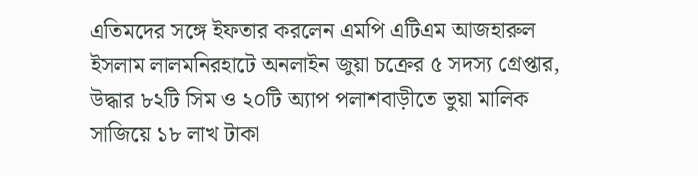এতিমদের সঙ্গে ইফতার করলেন এমপি এটিএম আজহারুল ইসলাম লালমনিরহাটে অনলাইন জুয়া চক্রের ৫ সদস্য গ্রেপ্তার, উদ্ধার ৮২টি সিম ও ২০টি অ্যাপ পলাশবাড়ীতে ভুয়া মালিক সাজিয়ে ১৮ লাখ টাকা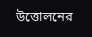উত্তোলনের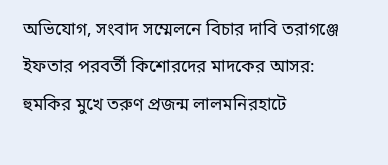অভিযোগ, সংবাদ সম্মেলনে বিচার দাবি তরাগঞ্জে ইফতার পরবর্তী কিশোরদের মাদকের আসর: হুমকির মুখে তরুণ প্রজন্ম লালমনিরহাটে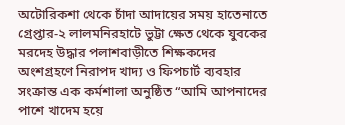অটোরিকশা থেকে চাঁদা আদায়ের সময় হাতেনাতে গ্রেপ্তার-২ লালমনিরহাটে ভুট্টা ক্ষেত থেকে যুবকের মরদেহ উদ্ধার পলাশবাড়ীতে শিক্ষকদের অংশগ্রহণে নিরাপদ খাদ্য ও ফিপচার্ট ব্যবহার সংক্রান্ত এক কর্মশালা অনুষ্ঠিত “আমি আপনাদের পাশে খাদেম হয়ে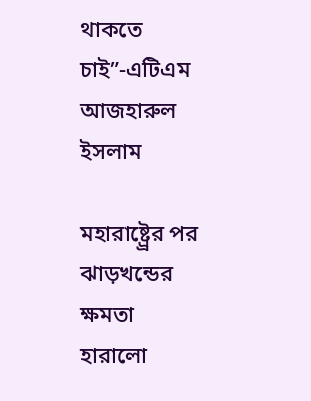থাকতে চাই”-এটিএম আজহারুল ইসলাম

মহারাষ্ট্র্রের পর ঝাড়খন্ডের ক্ষমতা হারালো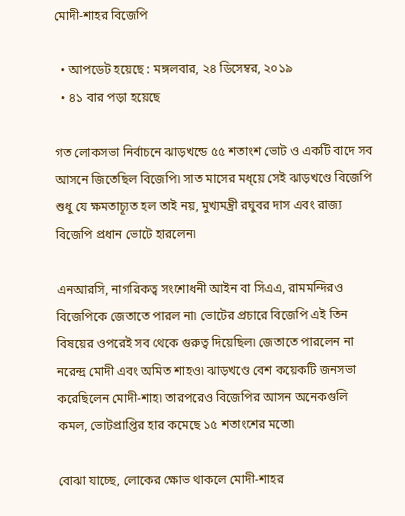মোদী-শাহর বিজেপি

  • আপডেট হয়েছে : মঙ্গলবার, ২৪ ডিসেম্বর, ২০১৯
  • ৪১ বার পড়া হয়েছে

গত লোকসভা নির্বাচনে ঝাড়খন্ডে ৫৫ শতাংশ ভোট ও একটি বাদে সব আসনে জিতেছিল বিজেপি৷ সাত মাসের মধ্য়ে সেই ঝাড়খণ্ডে বিজেপি শুধু যে ক্ষমতাচ্যূত হল তাই নয়, মুখ্যমন্ত্রী রঘুবর দাস এবং রাজ্য বিজেপি প্রধান ভোটে হারলেন৷

এনআরসি, নাগরিকত্ব সংশোধনী আইন বা সিএএ, রামমন্দিরও বিজেপিকে জেতাতে পারল না৷ ভোটের প্রচারে বিজেপি এই তিন বিষয়ের ওপরেই সব থেকে গুরুত্ব দিয়েছিল৷ জেতাতে পারলেন না নরেন্দ্র মোদী এবং অমিত শাহও৷ ঝাড়খণ্ডে বেশ কয়েকটি জনসভা করেছিলেন মোদী-শাহ৷ তারপরেও বিজেপির আসন অনেকগুলি কমল, ভোটপ্রাপ্তির হার কমেছে ১৫ শতাংশের মতো৷

বোঝা যাচ্ছে, লোকের ক্ষোভ থাকলে মোদী-শাহর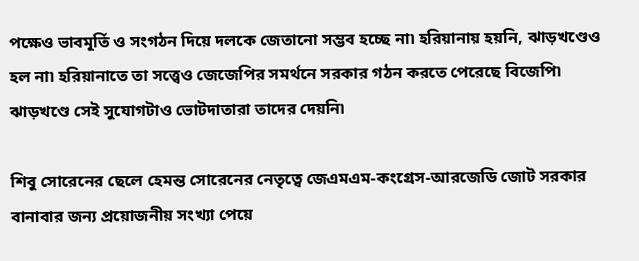পক্ষেও ভাবমূর্তি ও সংগঠন দিয়ে দলকে জেতানো সম্ভব হচ্ছে না৷ হরিয়ানায় হয়নি, ঝাড়খণ্ডেও হল না৷ হরিয়ানাতে তা সত্ত্বেও জেজেপির সমর্থনে সরকার গঠন করতে পেরেছে বিজেপি৷ ঝাড়খণ্ডে সেই সুযোগটাও ভোটদাতারা তাদের দেয়নি৷

শিবু সোরেনের ছেলে হেমন্ত সোরেনের নেতৃত্বে জেএমএম-কংগ্রেস-আরজেডি জোট সরকার বানাবার জন্য প্রয়োজনীয় সংখ্যা পেয়ে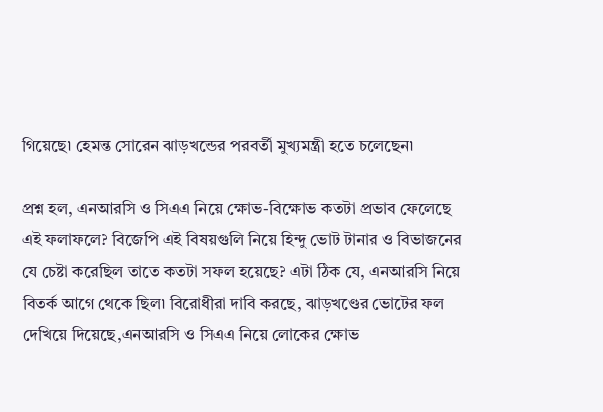গিয়েছে৷ হেমন্ত সোরেন ঝাড়খন্ডের পরবর্তী মুখ্যমন্ত্রী হতে চলেছেন৷

প্রশ্ন হল, এনআরসি ও সিএএ নিয়ে ক্ষোভ-বিক্ষোভ কতটা প্রভাব ফেলেছে এই ফলাফলে? বিজেপি এই বিষয়গুলি নিয়ে হিন্দু ভোট টানার ও বিভাজনের যে চেষ্টা করেছিল তাতে কতটা সফল হয়েছে? এটা ঠিক যে, এনআরসি নিয়ে বিতর্ক আগে থেকে ছিল৷ বিরোধীরা দাবি করছে, ঝাড়খণ্ডের ভোটের ফল দেখিয়ে দিয়েছে,এনআরসি ও সিএএ নিয়ে লোকের ক্ষোভ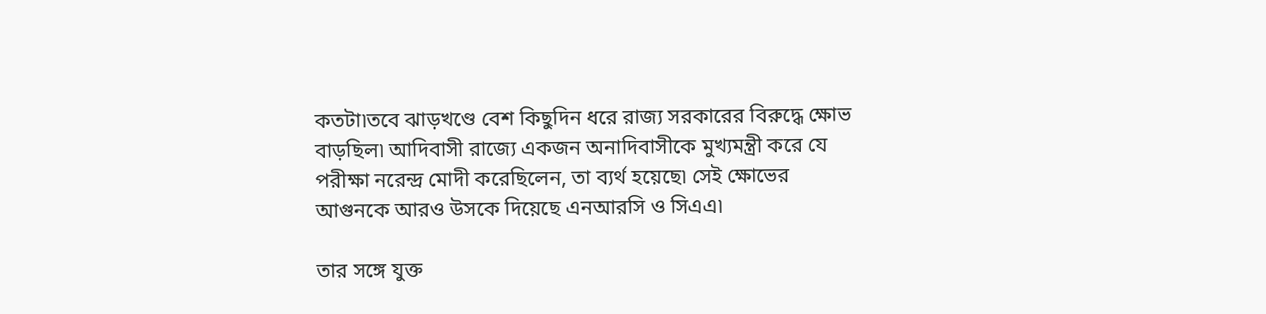কতটা৷তবে ঝাড়খণ্ডে বেশ কিছুদিন ধরে রাজ্য সরকারের বিরুদ্ধে ক্ষোভ বাড়ছিল৷ আদিবাসী রাজ্যে একজন অনাদিবাসীকে মুখ্যমন্ত্রী করে যে পরীক্ষা নরেন্দ্র মোদী করেছিলেন, তা ব্যর্থ হয়েছে৷ সেই ক্ষোভের আগুনকে আরও উসকে দিয়েছে এনআরসি ও সিএএ৷

তার সঙ্গে যুক্ত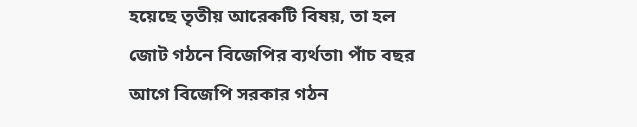হয়েছে তৃতীয় আরেকটি বিষয়, তা হল জোট গঠনে বিজেপির ব্যর্থতা৷ পাঁচ বছর আগে বিজেপি সরকার গঠন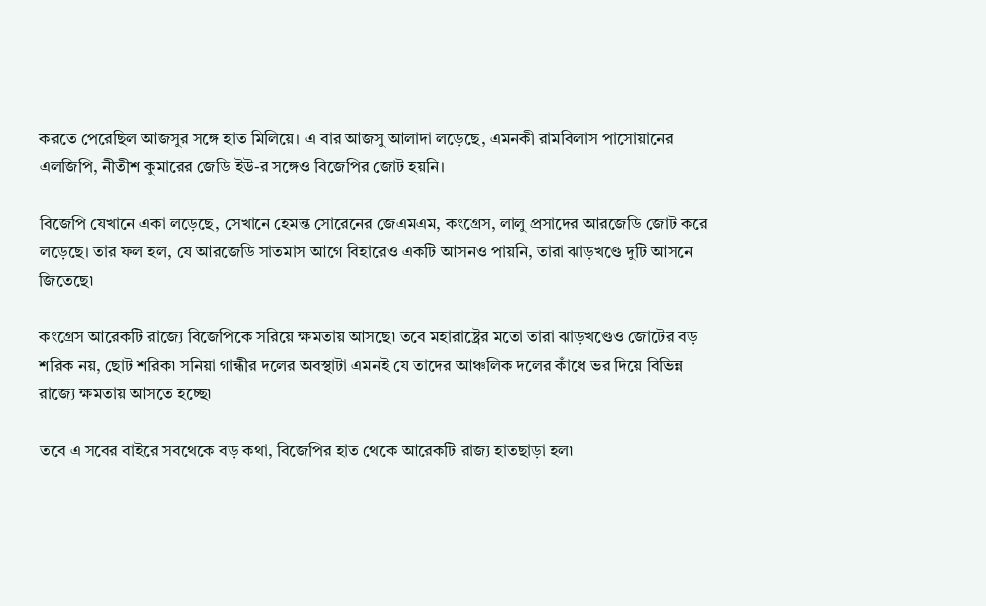করতে পেরেছিল আজসুর সঙ্গে হাত মিলিয়ে। এ বার আজসু আলাদা লড়েছে, এমনকী রামবিলাস পাসোয়ানের এলজিপি, নীতীশ কুমারের জেডি ইউ-র সঙ্গেও বিজেপির জোট হয়নি।

বিজেপি যেখানে একা লড়েছে, সেখানে হেমন্ত সোরেনের জেএমএম, কংগ্রেস, লালু প্রসাদের আরজেডি জোট করে লড়েছে। তার ফল হল, যে আরজেডি সাতমাস আগে বিহারেও একটি আসনও পায়নি, তারা ঝাড়খণ্ডে দুটি আসনে জিতেছে৷

কংগ্রেস আরেকটি রাজ্যে বিজেপিকে সরিয়ে ক্ষমতায় আসছে৷ তবে মহারাষ্ট্রের মতো তারা ঝাড়খণ্ডেও জোটের বড় শরিক নয়, ছোট শরিক৷ সনিয়া গান্ধীর দলের অবস্থাটা এমনই যে তাদের আঞ্চলিক দলের কাঁধে ভর দিয়ে বিভিন্ন রাজ্যে ক্ষমতায় আসতে হচ্ছে৷

তবে এ সবের বাইরে সবথেকে বড় কথা, বিজেপির হাত থেকে আরেকটি রাজ্য হাতছাড়া হল৷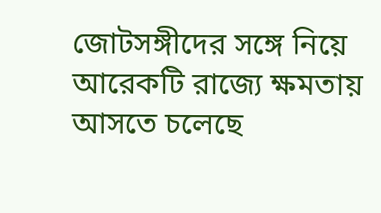জোটসঙ্গীদের সঙ্গে নিয়ে আরেকটি রাজ্যে ক্ষমতায় আসতে চলেছে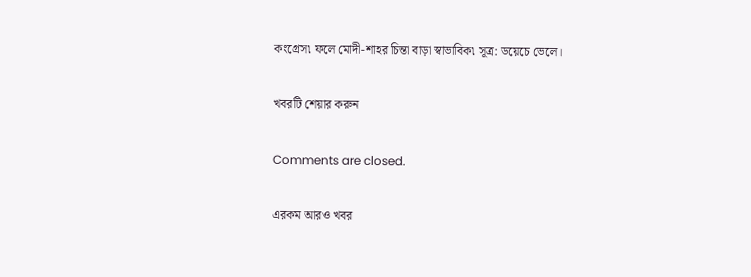কংগ্রেস৷ ফলে মোদী-শাহর চিন্তা বাড়া স্বাভাবিক৷ সূত্র: ডয়েচে ভেলে।

খবরটি শেয়ার করুন

Comments are closed.

এরকম আরও খবর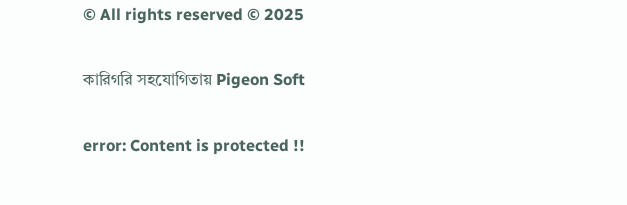© All rights reserved © 2025

কারিগরি সহযোগিতায় Pigeon Soft

error: Content is protected !!